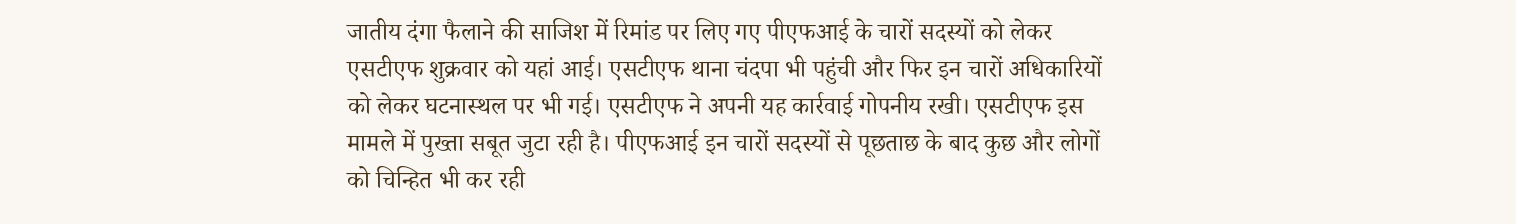जातीय दंगा फैलाने की साजिश में रिमांड पर लिए गए पीएफआई के चारों सदस्यों को लेकर एसटीएफ शुक्रवार को यहां आई। एसटीएफ थाना चंदपा भी पहुंची और फिर इन चारों अधिकारियों को लेकर घटनास्थल पर भी गई। एसटीएफ ने अपनी यह कार्रवाई गोपनीय रखी। एसटीएफ इस मामले में पुख्ता सबूत जुटा रही है। पीएफआई इन चारों सदस्यों से पूछताछ के बाद कुछ और लोगों को चिन्हित भी कर रही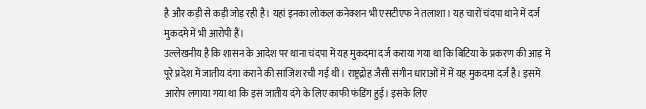है और कड़ी से कड़ी जोड़ रही है। यहां इनका लोकल कनेक्शन भी एसटीएफ ने तलाशा। यह चारों चंदपा थाने में दर्ज मुकदमे में भी आरोपी हैं।
उल्लेखनीय है कि शासन के आदेश पर थाना चंदपा में यह मुकदमा दर्ज कराया गया था कि बिटिया के प्रकरण की आड़ में पूरे प्रदेश में जातीय दंगा कराने की साजिश रची गई थी। राष्ट्रद्रोह जैसी संगीन धाराओं में में यह मुकदमा दर्ज है। इसमें आरोप लगाया गया था कि इस जातीय दंगे के लिए काफी फंडिंग हुई। इसके लिए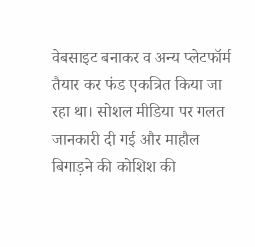वेबसाइट बनाकर व अन्य प्लेटफॉर्म तैयार कर फंड एकत्रित किया जा रहा था। सोशल मीडिया पर गलत जानकारी दी गई और माहौल बिगाड़ने की कोशिश की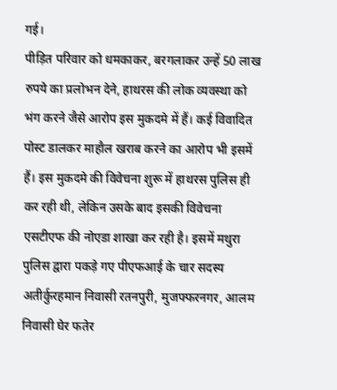गई।
पीड़ित परिवार को धमकाकर, बरगलाकर उन्हें 50 लाख रुपये का प्रलोभन देने, हाथरस की लोक व्यवस्था को भंग करने जैसे आरोप इस मुकदमे में हैं। कई विवादित पोस्ट डालकर माहौल खराब करने का आरोप भी इसमें हैं। इस मुकदमे की विवेचना शुरू में हाथरस पुलिस ही कर रही थी, लेकिन उसके बाद इसकी विवेचना एसटीएफ की नोएडा शाखा कर रही है। इसमें मथुरा पुलिस द्वारा पकड़े गए पीएफआई के चार सदस्य अतीर्कुरहमान निवासी रतनपुरी, मुजफ्फरनगर, आलम निवासी घेर फतेर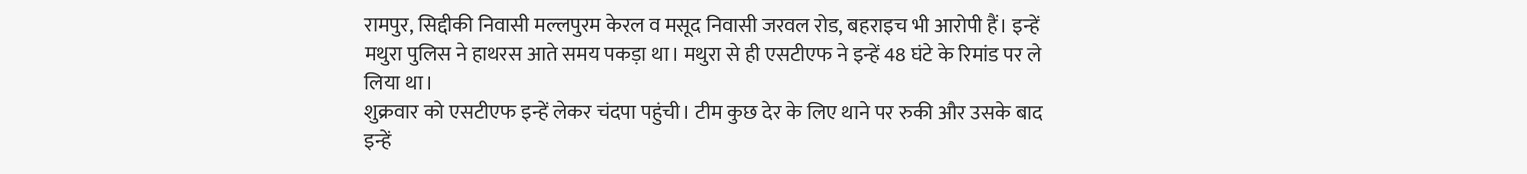रामपुर, सिद्दीकी निवासी मल्लपुरम केरल व मसूद निवासी जरवल रोड, बहराइच भी आरोपी हैं। इन्हें मथुरा पुलिस ने हाथरस आते समय पकड़ा था। मथुरा से ही एसटीएफ ने इन्हें 48 घंटे के रिमांड पर ले लिया था।
शुक्रवार को एसटीएफ इन्हें लेकर चंदपा पहुंची। टीम कुछ देर के लिए थाने पर रुकी और उसके बाद इन्हें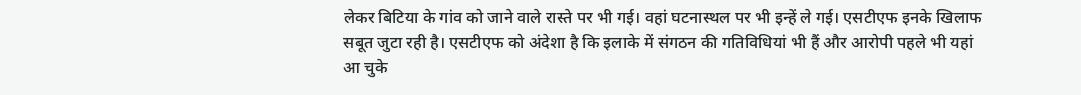लेकर बिटिया के गांव को जाने वाले रास्ते पर भी गई। वहां घटनास्थल पर भी इन्हें ले गई। एसटीएफ इनके खिलाफ सबूत जुटा रही है। एसटीएफ को अंदेशा है कि इलाके में संगठन की गतिविधियां भी हैं और आरोपी पहले भी यहां आ चुके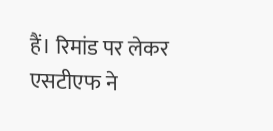हैं। रिमांड पर लेकर एसटीएफ ने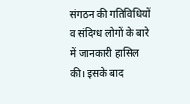संगठन की गतिविधियों व संदिग्ध लोगों के बारे में जानकारी हासिल की। इसके बाद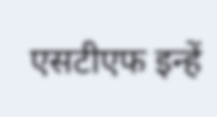एसटीएफ इन्हें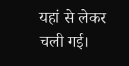यहां से लेकर चली गई।